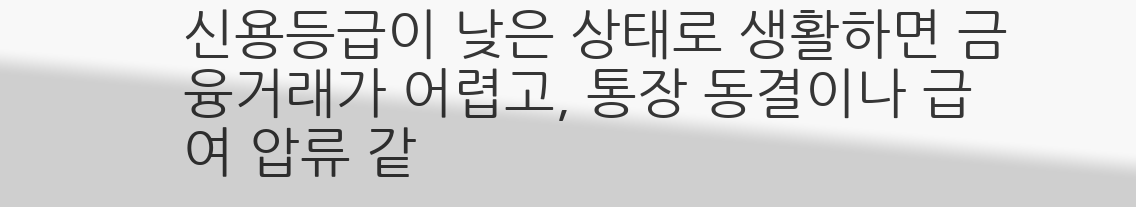신용등급이 낮은 상태로 생활하면 금융거래가 어렵고, 통장 동결이나 급여 압류 같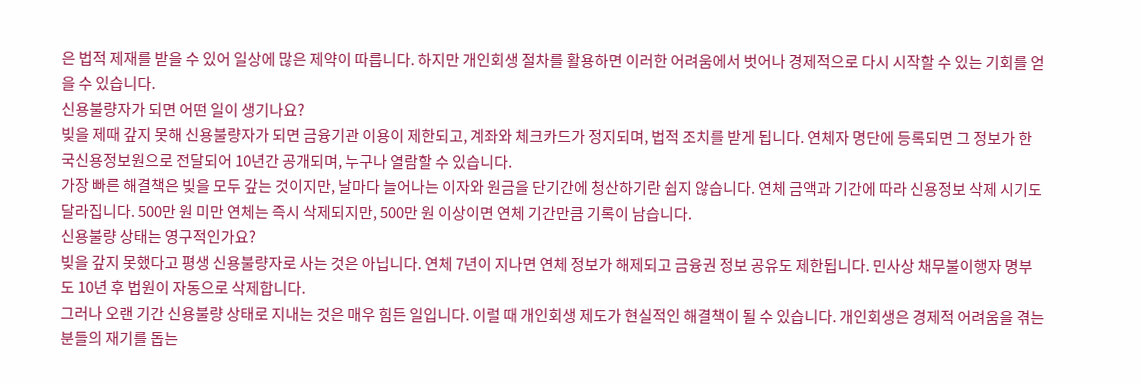은 법적 제재를 받을 수 있어 일상에 많은 제약이 따릅니다. 하지만 개인회생 절차를 활용하면 이러한 어려움에서 벗어나 경제적으로 다시 시작할 수 있는 기회를 얻을 수 있습니다.
신용불량자가 되면 어떤 일이 생기나요?
빚을 제때 갚지 못해 신용불량자가 되면 금융기관 이용이 제한되고, 계좌와 체크카드가 정지되며, 법적 조치를 받게 됩니다. 연체자 명단에 등록되면 그 정보가 한국신용정보원으로 전달되어 10년간 공개되며, 누구나 열람할 수 있습니다.
가장 빠른 해결책은 빚을 모두 갚는 것이지만, 날마다 늘어나는 이자와 원금을 단기간에 청산하기란 쉽지 않습니다. 연체 금액과 기간에 따라 신용정보 삭제 시기도 달라집니다. 500만 원 미만 연체는 즉시 삭제되지만, 500만 원 이상이면 연체 기간만큼 기록이 남습니다.
신용불량 상태는 영구적인가요?
빚을 갚지 못했다고 평생 신용불량자로 사는 것은 아닙니다. 연체 7년이 지나면 연체 정보가 해제되고 금융권 정보 공유도 제한됩니다. 민사상 채무불이행자 명부도 10년 후 법원이 자동으로 삭제합니다.
그러나 오랜 기간 신용불량 상태로 지내는 것은 매우 힘든 일입니다. 이럴 때 개인회생 제도가 현실적인 해결책이 될 수 있습니다. 개인회생은 경제적 어려움을 겪는 분들의 재기를 돕는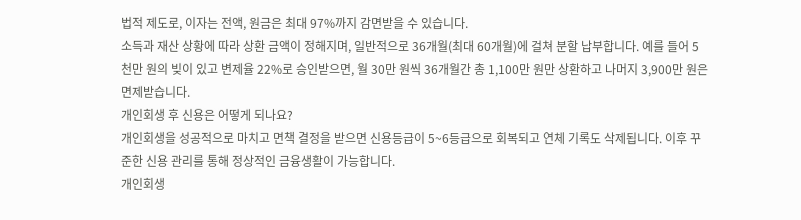법적 제도로, 이자는 전액, 원금은 최대 97%까지 감면받을 수 있습니다.
소득과 재산 상황에 따라 상환 금액이 정해지며, 일반적으로 36개월(최대 60개월)에 걸쳐 분할 납부합니다. 예를 들어 5천만 원의 빚이 있고 변제율 22%로 승인받으면, 월 30만 원씩 36개월간 총 1,100만 원만 상환하고 나머지 3,900만 원은 면제받습니다.
개인회생 후 신용은 어떻게 되나요?
개인회생을 성공적으로 마치고 면책 결정을 받으면 신용등급이 5~6등급으로 회복되고 연체 기록도 삭제됩니다. 이후 꾸준한 신용 관리를 통해 정상적인 금융생활이 가능합니다.
개인회생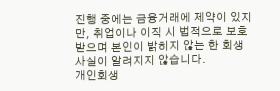진행 중에는 금융거래에 제약이 있지만, 취업이나 이직 시 법적으로 보호받으며 본인이 밝히지 않는 한 회생 사실이 알려지지 않습니다.
개인회생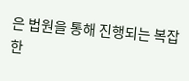은 법원을 통해 진행되는 복잡한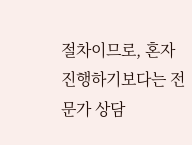절차이므로, 혼자 진행하기보다는 전문가 상담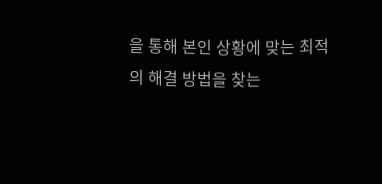을 통해 본인 상황에 맞는 최적의 해결 방법을 찾는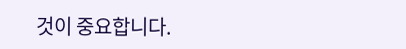것이 중요합니다.